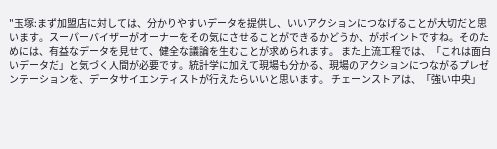"玉塚:まず加盟店に対しては、分かりやすいデータを提供し、いいアクションにつなげることが大切だと思います。スーパーバイザーがオーナーをその気にさせることができるかどうか、がポイントですね。そのためには、有益なデータを見せて、健全な議論を生むことが求められます。 また上流工程では、「これは面白いデータだ」と気づく人間が必要です。統計学に加えて現場も分かる、現場のアクションにつながるプレゼンテーションを、データサイエンティストが行えたらいいと思います。 チェーンストアは、「強い中央」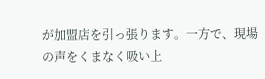が加盟店を引っ張ります。一方で、現場の声をくまなく吸い上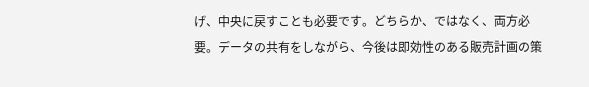げ、中央に戻すことも必要です。どちらか、ではなく、両方必要。データの共有をしながら、今後は即効性のある販売計画の策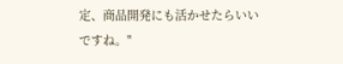定、商品開発にも活かせたらいいですね。"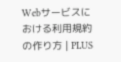Webサービスにおける利用規約の作り方 | PLUS